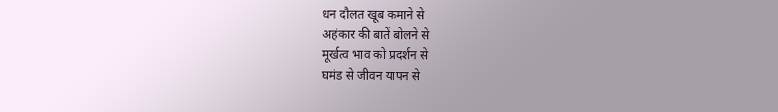धन दौलत खूब कमाने से
अहंकार की बातें बोलने से
मूर्खत्व भाव को प्रदर्शन से
घमंड से जीवन यापन से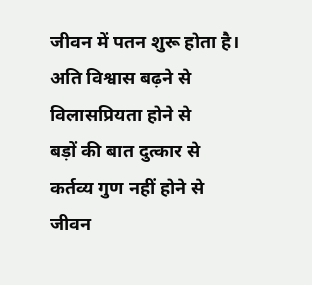जीवन में पतन शुरू होता है।
अति विश्वास बढ़ने से
विलासप्रियता होने से
बड़ों की बात दुत्कार से
कर्तव्य गुण नहीं होने से
जीवन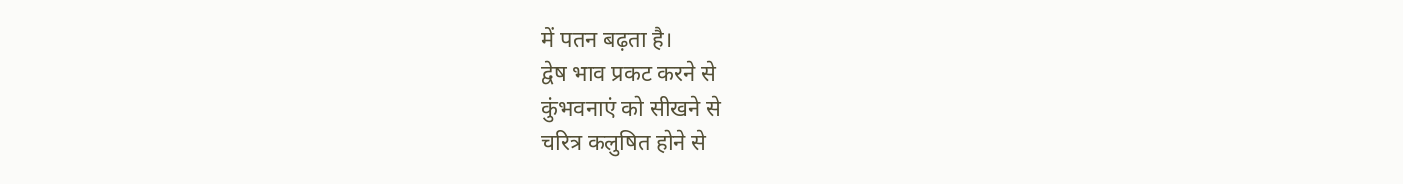में पतन बढ़ता है।
द्वेष भाव प्रकट करने से
कुंभवनाएं को सीखने से
चरित्र कलुषित होने से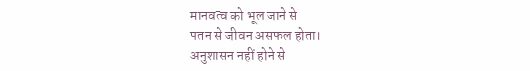मानवत्व को भूल जाने से
पतन से जीवन असफल होता।
अनुशासन नहीं होने से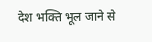देश भक्ति भूल जाने से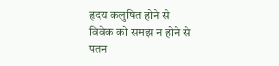हृदय कलुषित होने से
विवेक को समझ न होने से
पतन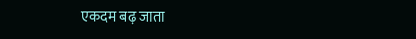एकदम बढ़ जाता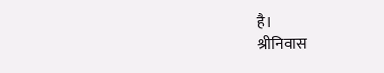है।
श्रीनिवास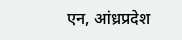एन, आंध्रप्रदेश